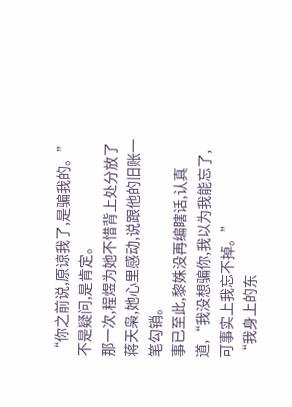“你之前说,原谅我了,是骗我的。”
不是疑问,是肯定。
那一次,程煜为她不惜背上处分放了蒋天枭,她心里感动,说跟他的旧账一笔勾销。
事已至此,黎姝没再编瞎话,认真道,“我没想骗你,我以为我能忘了,可事实上我忘不掉。”
“我身上的东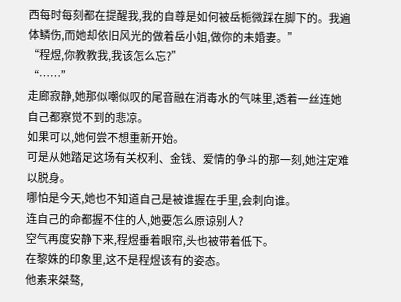西每时每刻都在提醒我,我的自尊是如何被岳栀微踩在脚下的。我遍体鳞伤,而她却依旧风光的做着岳小姐,做你的未婚妻。”
“程煜,你教教我,我该怎么忘?”
“……”
走廊寂静,她那似嘲似叹的尾音融在消毒水的气味里,透着一丝连她自己都察觉不到的悲凉。
如果可以,她何尝不想重新开始。
可是从她踏足这场有关权利、金钱、爱情的争斗的那一刻,她注定难以脱身。
哪怕是今天,她也不知道自己是被谁握在手里,会刺向谁。
连自己的命都握不住的人,她要怎么原谅别人?
空气再度安静下来,程煜垂着眼帘,头也被带着低下。
在黎姝的印象里,这不是程煜该有的姿态。
他素来桀骜,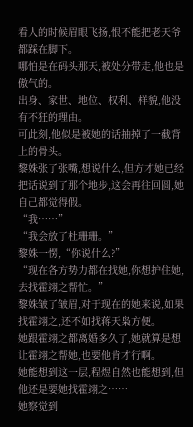看人的时候眉眼飞扬,恨不能把老天爷都踩在脚下。
哪怕是在码头那天,被处分带走,他也是傲气的。
出身、家世、地位、权利、样貌,他没有不狂的理由。
可此刻,他似是被她的话抽掉了一截背上的骨头。
黎姝张了张嘴,想说什么,但方才她已经把话说到了那个地步,这会再往回圆,她自己都觉得假。
“我……”
“我会放了杜珊珊。”
黎姝一愣,“你说什么?”
“现在各方势力都在找她,你想护住她,去找霍翊之帮忙。”
黎姝皱了皱眉,对于现在的她来说,如果找霍翊之,还不如找蒋天枭方便。
她跟霍翊之都离婚多久了,她就算是想让霍翊之帮她,也要他肯才行啊。
她能想到这一层,程煜自然也能想到,但他还是要她找霍翊之……
她察觉到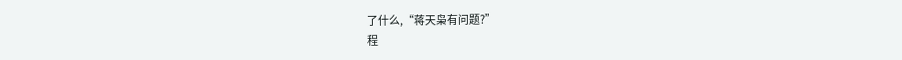了什么,“蒋天枭有问题?”
程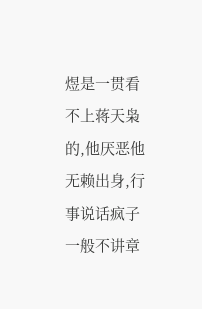煜是一贯看不上蒋天枭的,他厌恶他无赖出身,行事说话疯子一般不讲章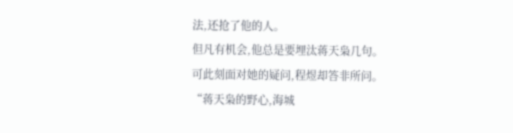法,还抢了他的人。
但凡有机会,他总是要埋汰蒋天枭几句。
可此刻面对她的疑问,程煜却答非所问。
“蒋天枭的野心,海城